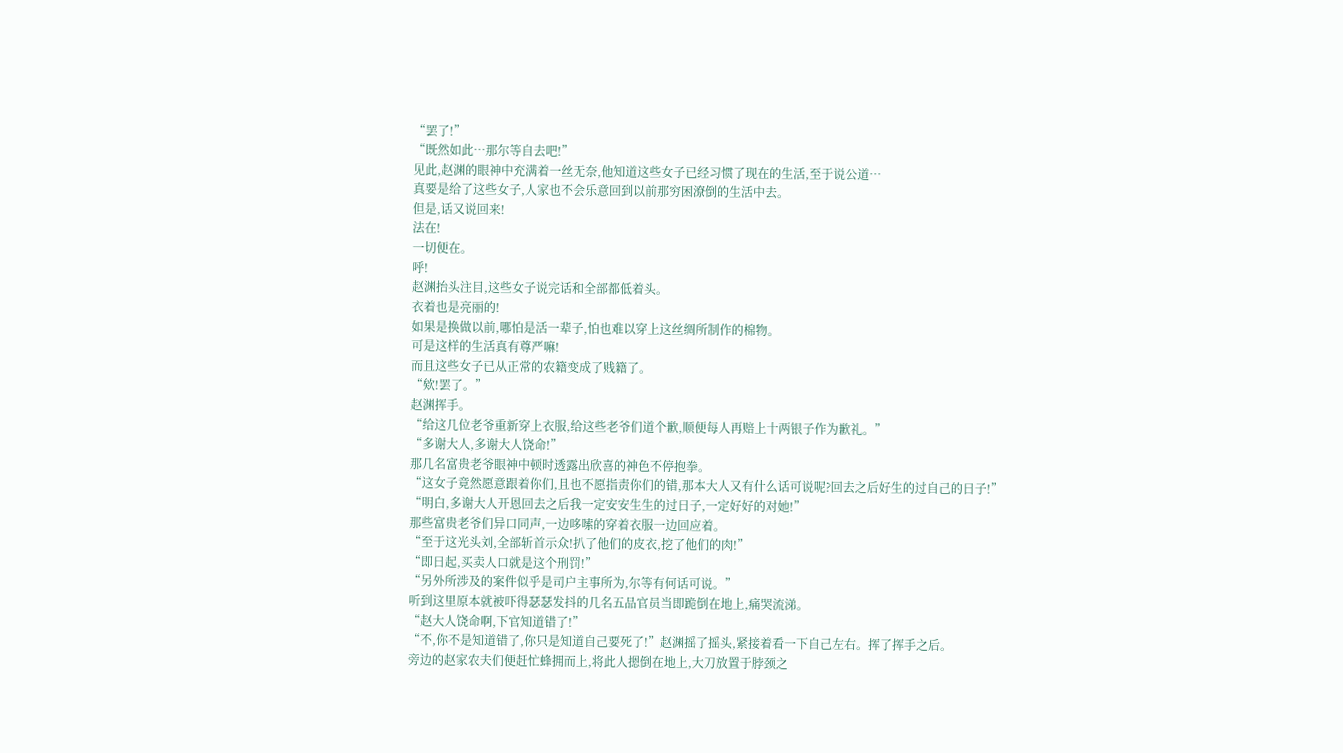“罢了!”
“既然如此…那尔等自去吧!”
见此,赵渊的眼神中充满着一丝无奈,他知道这些女子已经习惯了现在的生活,至于说公道…
真要是给了这些女子,人家也不会乐意回到以前那穷困潦倒的生活中去。
但是,话又说回来!
法在!
一切便在。
呼!
赵渊抬头注目,这些女子说完话和全部都低着头。
衣着也是亮丽的!
如果是换做以前,哪怕是活一辈子,怕也难以穿上这丝绸所制作的棉物。
可是这样的生活真有尊严嘛!
而且这些女子已从正常的农籍变成了贱籍了。
“欸!罢了。”
赵渊挥手。
“给这几位老爷重新穿上衣服,给这些老爷们道个歉,顺便每人再赔上十两银子作为歉礼。”
“多谢大人,多谢大人饶命!”
那几名富贵老爷眼神中顿时透露出欣喜的神色不停抱拳。
“这女子竟然愿意跟着你们,且也不愿指责你们的错,那本大人又有什么话可说呢?回去之后好生的过自己的日子!”
“明白,多谢大人开恩回去之后我一定安安生生的过日子,一定好好的对她!”
那些富贵老爷们异口同声,一边哆嗦的穿着衣服一边回应着。
“至于这光头刘,全部斩首示众!扒了他们的皮衣,挖了他们的肉!”
“即日起,买卖人口就是这个刑罚!”
“另外所涉及的案件似乎是司户主事所为,尔等有何话可说。”
听到这里原本就被吓得瑟瑟发抖的几名五品官员当即跪倒在地上,痛哭流涕。
“赵大人饶命啊,下官知道错了!”
“不,你不是知道错了,你只是知道自己要死了!”赵渊摇了摇头,紧接着看一下自己左右。挥了挥手之后。
旁边的赵家农夫们便赶忙蜂拥而上,将此人摁倒在地上,大刀放置于脖颈之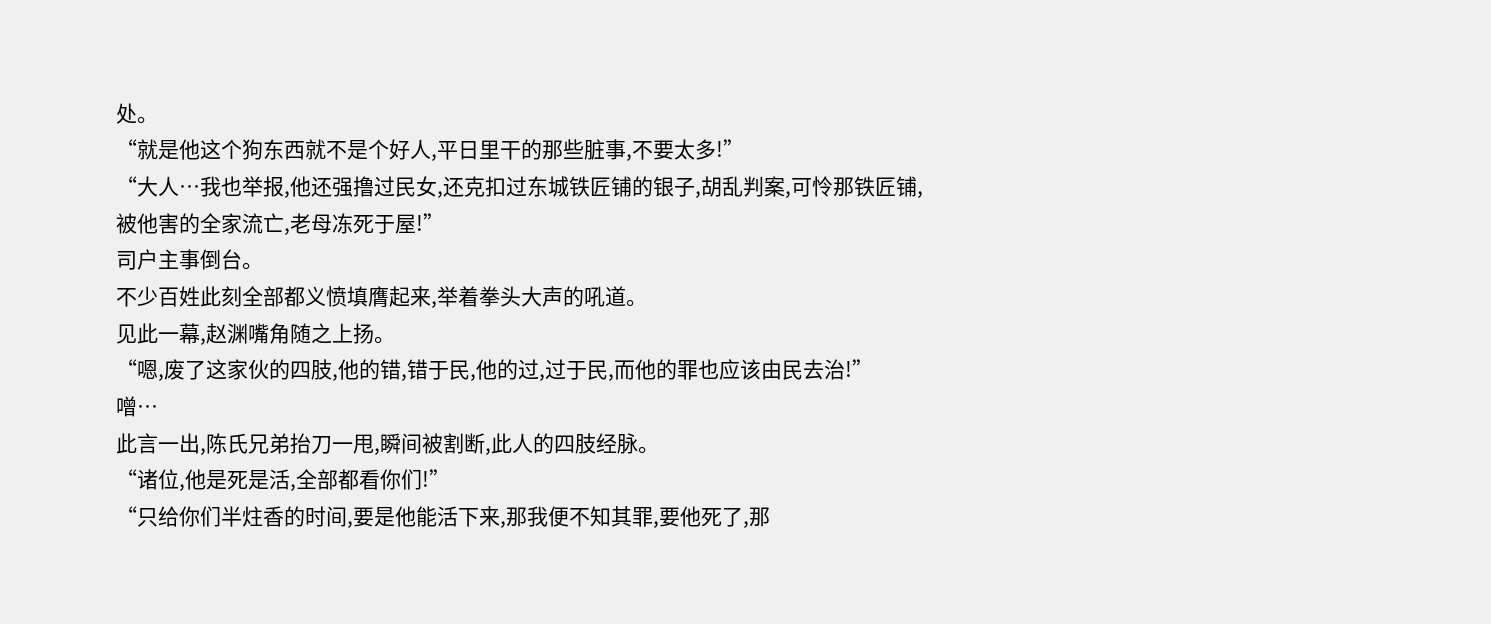处。
“就是他这个狗东西就不是个好人,平日里干的那些脏事,不要太多!”
“大人…我也举报,他还强撸过民女,还克扣过东城铁匠铺的银子,胡乱判案,可怜那铁匠铺,被他害的全家流亡,老母冻死于屋!”
司户主事倒台。
不少百姓此刻全部都义愤填膺起来,举着拳头大声的吼道。
见此一幕,赵渊嘴角随之上扬。
“嗯,废了这家伙的四肢,他的错,错于民,他的过,过于民,而他的罪也应该由民去治!”
噌…
此言一出,陈氏兄弟抬刀一甩,瞬间被割断,此人的四肢经脉。
“诸位,他是死是活,全部都看你们!”
“只给你们半炷香的时间,要是他能活下来,那我便不知其罪,要他死了,那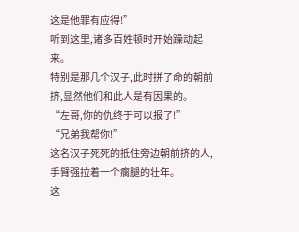这是他罪有应得!”
听到这里,诸多百姓顿时开始躁动起来。
特别是那几个汉子,此时拼了命的朝前挤,显然他们和此人是有因果的。
“左哥,你的仇终于可以报了!”
“兄弟我帮你!”
这名汉子死死的抵住旁边朝前挤的人,手臂强拉着一个瘸腿的壮年。
这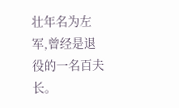壮年名为左军,曾经是退役的一名百夫长。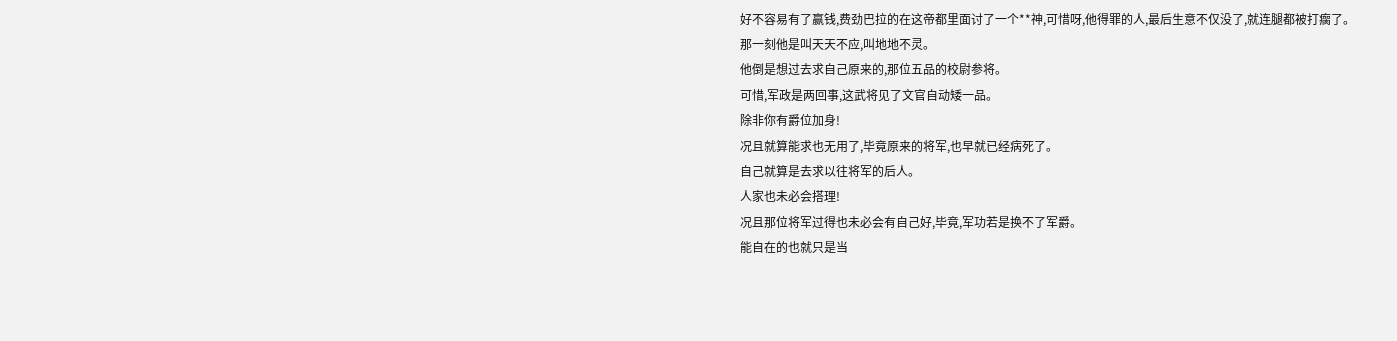好不容易有了赢钱,费劲巴拉的在这帝都里面讨了一个**神,可惜呀,他得罪的人,最后生意不仅没了,就连腿都被打瘸了。
那一刻他是叫天天不应,叫地地不灵。
他倒是想过去求自己原来的,那位五品的校尉参将。
可惜,军政是两回事,这武将见了文官自动矮一品。
除非你有爵位加身!
况且就算能求也无用了,毕竟原来的将军,也早就已经病死了。
自己就算是去求以往将军的后人。
人家也未必会搭理!
况且那位将军过得也未必会有自己好,毕竟,军功若是换不了军爵。
能自在的也就只是当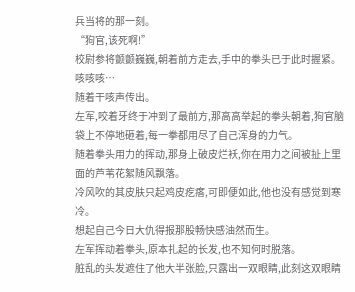兵当将的那一刻。
“狗官,该死啊!”
校尉参将颤颤巍巍,朝着前方走去,手中的拳头已于此时握紧。
咳咳咳…
随着干咳声传出。
左军,咬着牙终于冲到了最前方,那高高举起的拳头朝着,狗官脑袋上不停地砸着,每一拳都用尽了自己浑身的力气。
随着拳头用力的挥动,那身上破皮烂袄,你在用力之间被扯上里面的芦苇花絮随风飘落。
冷风吹的其皮肤只起鸡皮疙瘩,可即便如此,他也没有感觉到寒冷。
想起自己今日大仇得报那股畅快感油然而生。
左军挥动着拳头,原本扎起的长发,也不知何时脱落。
脏乱的头发遮住了他大半张脸,只露出一双眼睛,此刻这双眼睛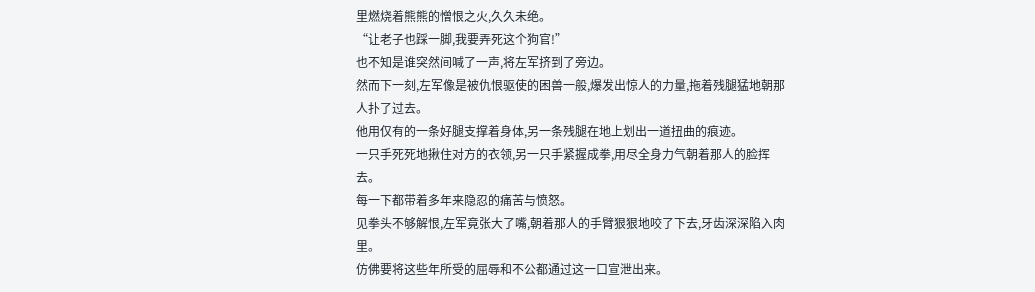里燃烧着熊熊的憎恨之火,久久未绝。
“让老子也踩一脚,我要弄死这个狗官!”
也不知是谁突然间喊了一声,将左军挤到了旁边。
然而下一刻,左军像是被仇恨驱使的困兽一般,爆发出惊人的力量,拖着残腿猛地朝那人扑了过去。
他用仅有的一条好腿支撑着身体,另一条残腿在地上划出一道扭曲的痕迹。
一只手死死地揪住对方的衣领,另一只手紧握成拳,用尽全身力气朝着那人的脸挥去。
每一下都带着多年来隐忍的痛苦与愤怒。
见拳头不够解恨,左军竟张大了嘴,朝着那人的手臂狠狠地咬了下去,牙齿深深陷入肉里。
仿佛要将这些年所受的屈辱和不公都通过这一口宣泄出来。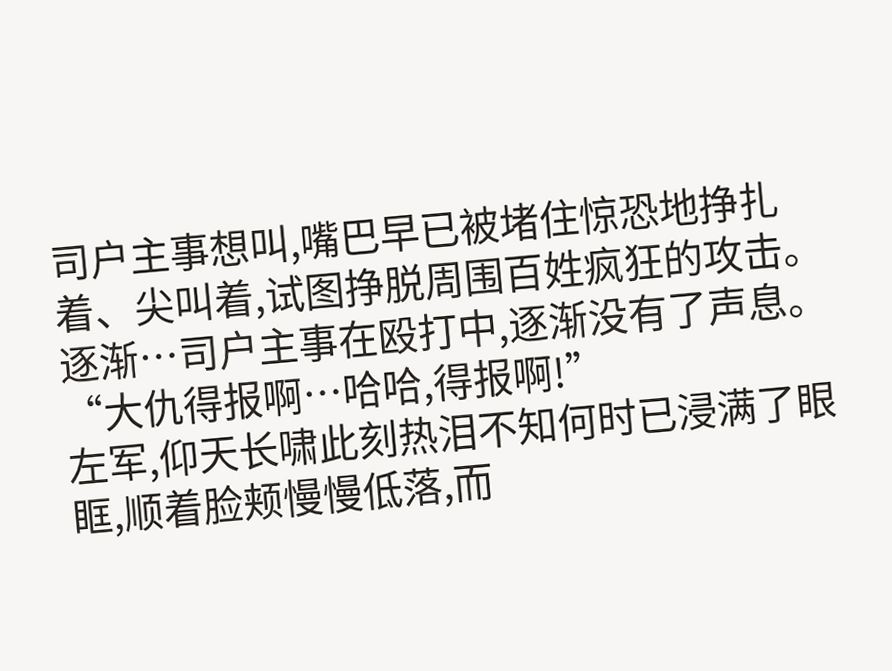司户主事想叫,嘴巴早已被堵住惊恐地挣扎着、尖叫着,试图挣脱周围百姓疯狂的攻击。
逐渐…司户主事在殴打中,逐渐没有了声息。
“大仇得报啊…哈哈,得报啊!”
左军,仰天长啸此刻热泪不知何时已浸满了眼眶,顺着脸颊慢慢低落,而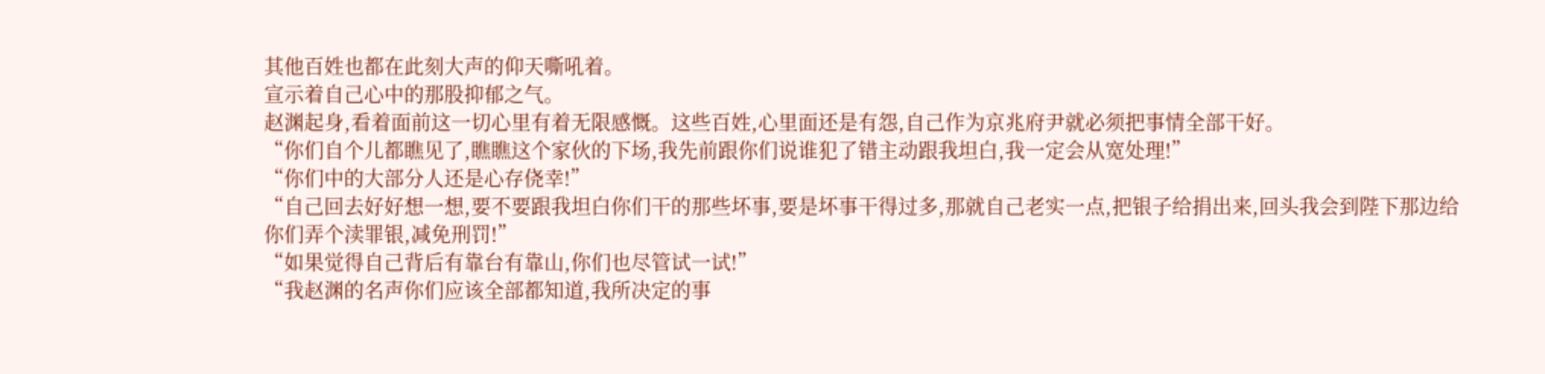其他百姓也都在此刻大声的仰天嘶吼着。
宣示着自己心中的那股抑郁之气。
赵渊起身,看着面前这一切心里有着无限感慨。这些百姓,心里面还是有怨,自己作为京兆府尹就必须把事情全部干好。
“你们自个儿都瞧见了,瞧瞧这个家伙的下场,我先前跟你们说谁犯了错主动跟我坦白,我一定会从宽处理!”
“你们中的大部分人还是心存侥幸!”
“自己回去好好想一想,要不要跟我坦白你们干的那些坏事,要是坏事干得过多,那就自己老实一点,把银子给捐出来,回头我会到陛下那边给你们弄个渎罪银,减免刑罚!”
“如果觉得自己背后有靠台有靠山,你们也尽管试一试!”
“我赵渊的名声你们应该全部都知道,我所决定的事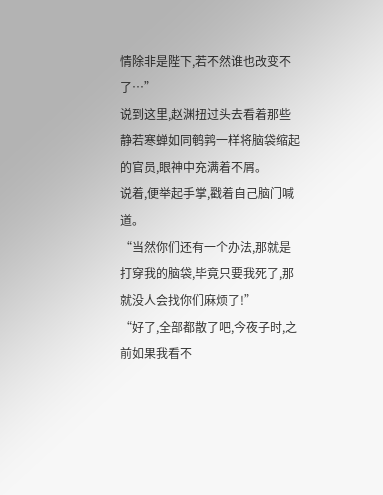情除非是陛下,若不然谁也改变不了…”
说到这里,赵渊扭过头去看着那些静若寒蝉如同鹌鹑一样将脑袋缩起的官员,眼神中充满着不屑。
说着,便举起手掌,戳着自己脑门喊道。
“当然你们还有一个办法,那就是打穿我的脑袋,毕竟只要我死了,那就没人会找你们麻烦了!”
“好了,全部都散了吧,今夜子时,之前如果我看不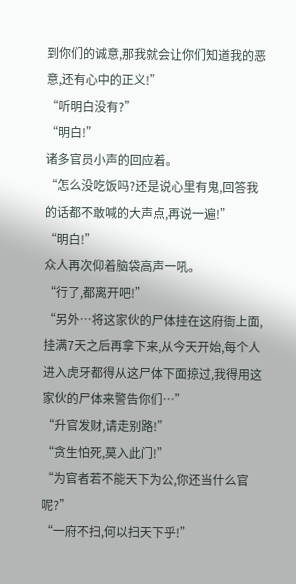到你们的诚意,那我就会让你们知道我的恶意,还有心中的正义!”
“听明白没有?”
“明白!”
诸多官员小声的回应着。
“怎么没吃饭吗?还是说心里有鬼,回答我的话都不敢喊的大声点,再说一遍!”
“明白!”
众人再次仰着脑袋高声一吼。
“行了,都离开吧!”
“另外…将这家伙的尸体挂在这府衙上面,挂满7天之后再拿下来,从今天开始,每个人进入虎牙都得从这尸体下面掠过,我得用这家伙的尸体来警告你们…”
“升官发财,请走别路!”
“贪生怕死,莫入此门!”
“为官者若不能天下为公,你还当什么官呢?”
“一府不扫,何以扫天下乎!”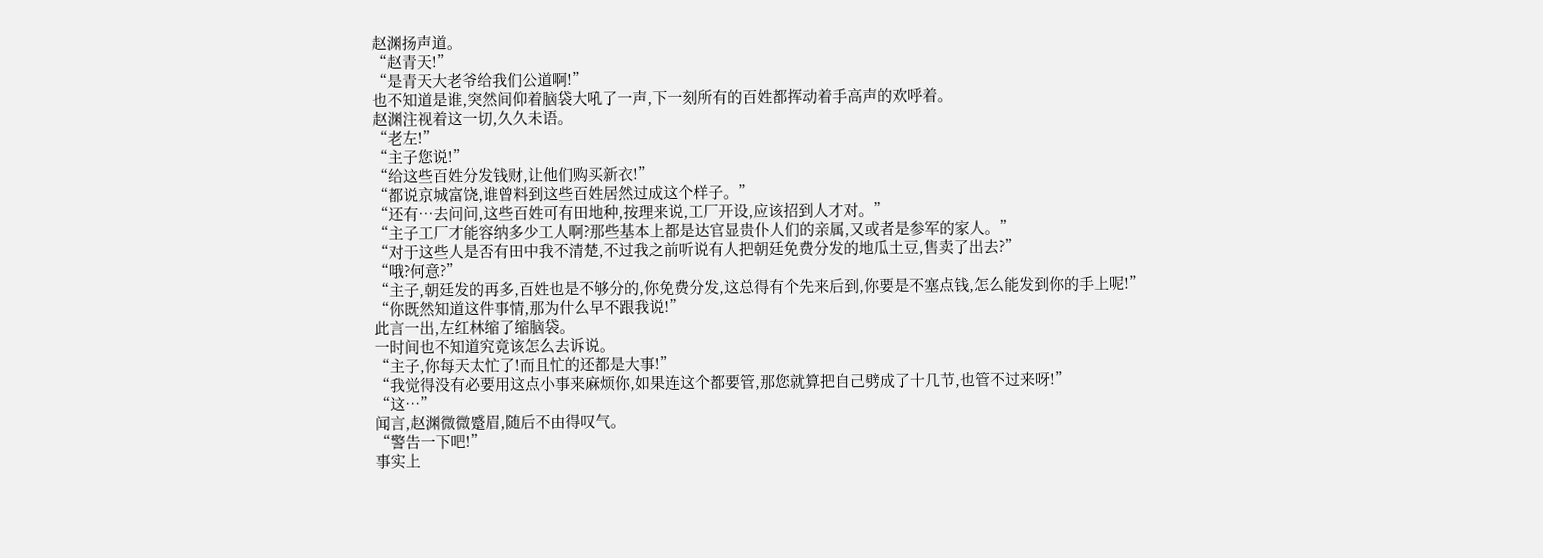赵渊扬声道。
“赵青天!”
“是青天大老爷给我们公道啊!”
也不知道是谁,突然间仰着脑袋大吼了一声,下一刻所有的百姓都挥动着手高声的欢呼着。
赵渊注视着这一切,久久未语。
“老左!”
“主子您说!”
“给这些百姓分发钱财,让他们购买新衣!”
“都说京城富饶,谁曾料到这些百姓居然过成这个样子。”
“还有…去问问,这些百姓可有田地种,按理来说,工厂开设,应该招到人才对。”
“主子工厂才能容纳多少工人啊?那些基本上都是达官显贵仆人们的亲属,又或者是参军的家人。”
“对于这些人是否有田中我不清楚,不过我之前听说有人把朝廷免费分发的地瓜土豆,售卖了出去?”
“哦?何意?”
“主子,朝廷发的再多,百姓也是不够分的,你免费分发,这总得有个先来后到,你要是不塞点钱,怎么能发到你的手上呢!”
“你既然知道这件事情,那为什么早不跟我说!”
此言一出,左红林缩了缩脑袋。
一时间也不知道究竟该怎么去诉说。
“主子,你每天太忙了!而且忙的还都是大事!”
“我觉得没有必要用这点小事来麻烦你,如果连这个都要管,那您就算把自己劈成了十几节,也管不过来呀!”
“这…”
闻言,赵渊微微蹙眉,随后不由得叹气。
“警告一下吧!”
事实上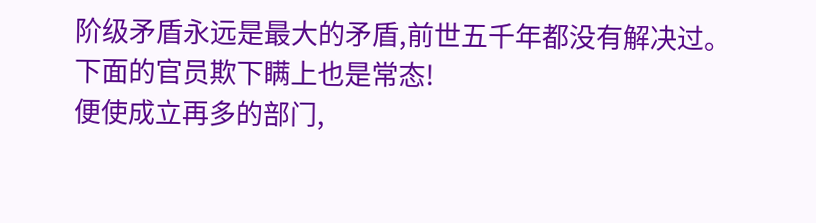阶级矛盾永远是最大的矛盾,前世五千年都没有解决过。
下面的官员欺下瞒上也是常态!
便使成立再多的部门,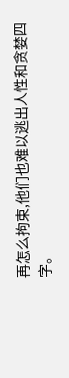再怎么拘束,他们也难以逃出人性和贪婪四字。